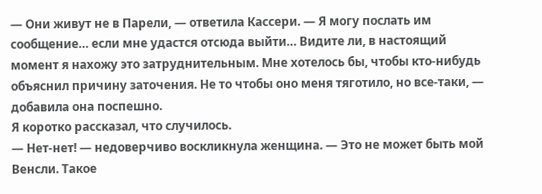— Они живут не в Парели, — ответила Кассери. — Я могу послать им сообщение… если мне удастся отсюда выйти… Видите ли, в настоящий момент я нахожу это затруднительным. Мне хотелось бы, чтобы кто-нибудь объяснил причину заточения. Не то чтобы оно меня тяготило, но все-таки, — добавила она поспешно.
Я коротко рассказал, что случилось.
— Нет-нет! — недоверчиво воскликнула женщина. — Это не может быть мой Венсли. Такое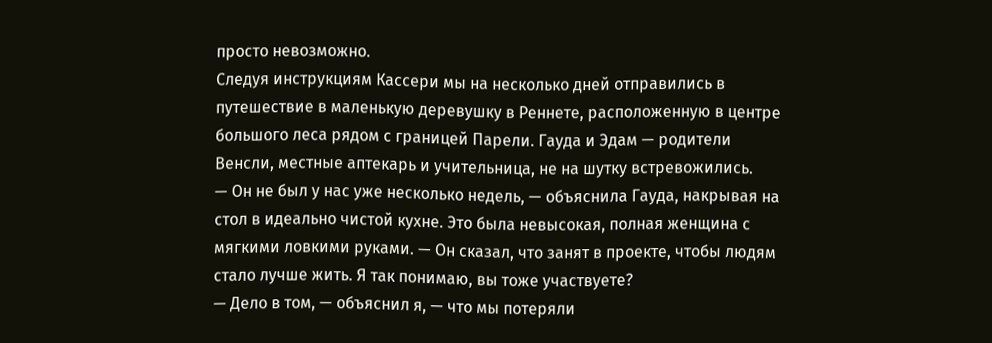просто невозможно.
Следуя инструкциям Кассери мы на несколько дней отправились в путешествие в маленькую деревушку в Реннете, расположенную в центре большого леса рядом с границей Парели. Гауда и Эдам — родители Венсли, местные аптекарь и учительница, не на шутку встревожились.
— Он не был у нас уже несколько недель, — объяснила Гауда, накрывая на стол в идеально чистой кухне. Это была невысокая, полная женщина с мягкими ловкими руками. — Он сказал, что занят в проекте, чтобы людям стало лучше жить. Я так понимаю, вы тоже участвуете?
— Дело в том, — объяснил я, — что мы потеряли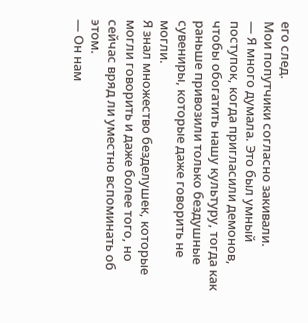его след.
Мои попутчики согласно закивали.
— Я много думала. Это был умный поступок, когда пригласили демонов, чтобы обогатить нашу культуру, тогда как раньше привозили только бездушные сувениры, которые даже говорить не могли.
Я знал множество безделушек, которые могли говорить и даже более того, но сейчас вряд ли уместно вспоминать об этом.
— Он нам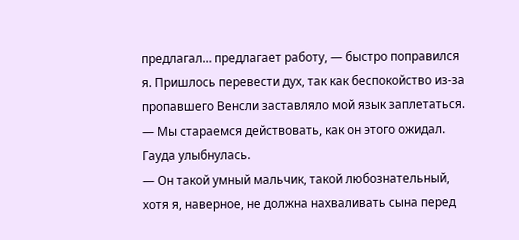предлагал… предлагает работу, — быстро поправился я. Пришлось перевести дух, так как беспокойство из-за пропавшего Венсли заставляло мой язык заплетаться. — Мы стараемся действовать, как он этого ожидал.
Гауда улыбнулась.
— Он такой умный мальчик, такой любознательный, хотя я, наверное, не должна нахваливать сына перед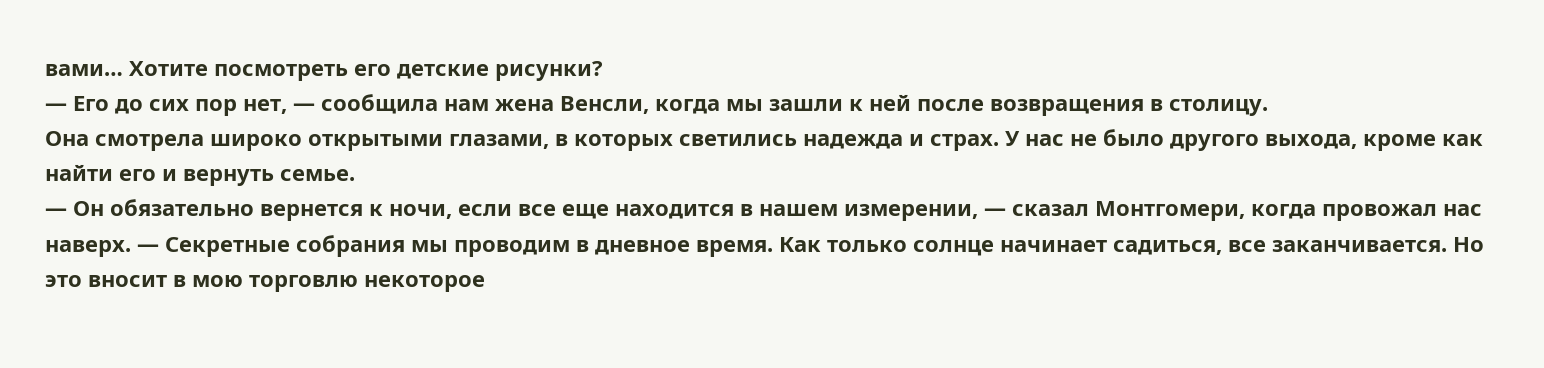вами… Хотите посмотреть его детские рисунки?
— Его до сих пор нет, — сообщила нам жена Венсли, когда мы зашли к ней после возвращения в столицу.
Она смотрела широко открытыми глазами, в которых светились надежда и страх. У нас не было другого выхода, кроме как найти его и вернуть семье.
— Он обязательно вернется к ночи, если все еще находится в нашем измерении, — сказал Монтгомери, когда провожал нас наверх. — Секретные собрания мы проводим в дневное время. Как только солнце начинает садиться, все заканчивается. Но это вносит в мою торговлю некоторое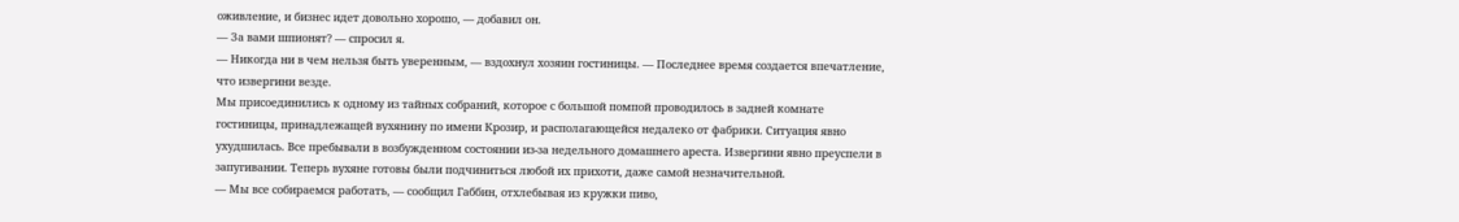оживление, и бизнес идет довольно хорошо, — добавил он.
— За вами шпионят? — спросил я.
— Никогда ни в чем нельзя быть уверенным, — вздохнул хозяин гостиницы. — Последнее время создается впечатление, что извергини везде.
Мы присоединились к одному из тайных собраний, которое с большой помпой проводилось в задней комнате гостиницы, принадлежащей вухянину по имени Крозир, и располагающейся недалеко от фабрики. Ситуация явно ухудшилась. Все пребывали в возбужденном состоянии из-за недельного домашнего ареста. Извергини явно преуспели в запугивании. Теперь вухяне готовы были подчиниться любой их прихоти, даже самой незначительной.
— Мы все собираемся работать, — сообщил Габбин, отхлебывая из кружки пиво,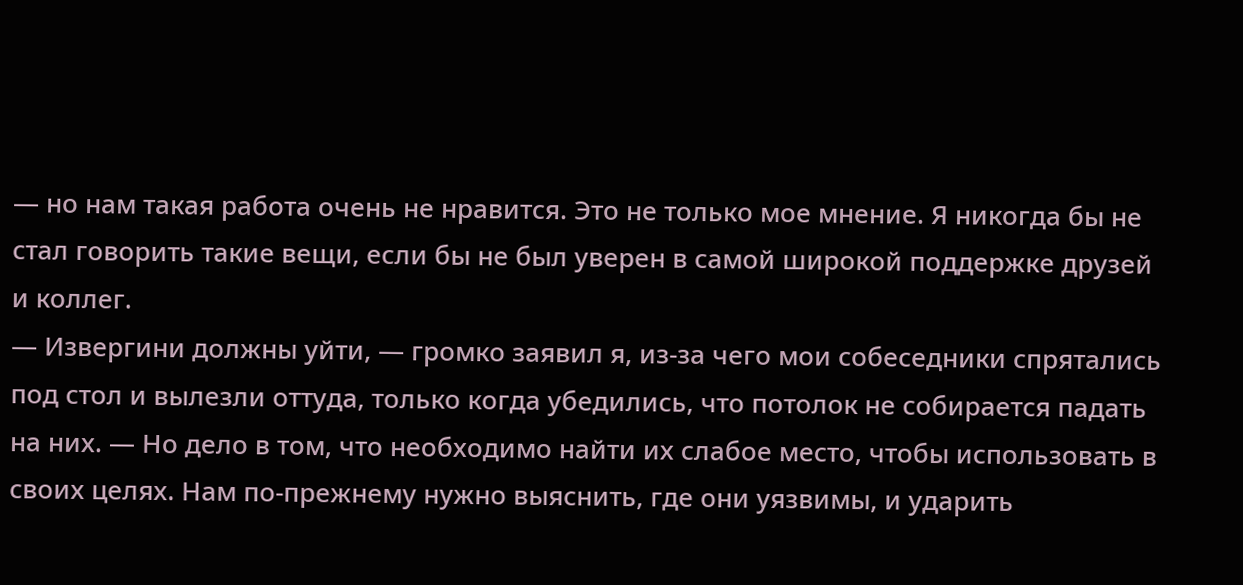— но нам такая работа очень не нравится. Это не только мое мнение. Я никогда бы не стал говорить такие вещи, если бы не был уверен в самой широкой поддержке друзей и коллег.
— Извергини должны уйти, — громко заявил я, из-за чего мои собеседники спрятались под стол и вылезли оттуда, только когда убедились, что потолок не собирается падать на них. — Но дело в том, что необходимо найти их слабое место, чтобы использовать в своих целях. Нам по-прежнему нужно выяснить, где они уязвимы, и ударить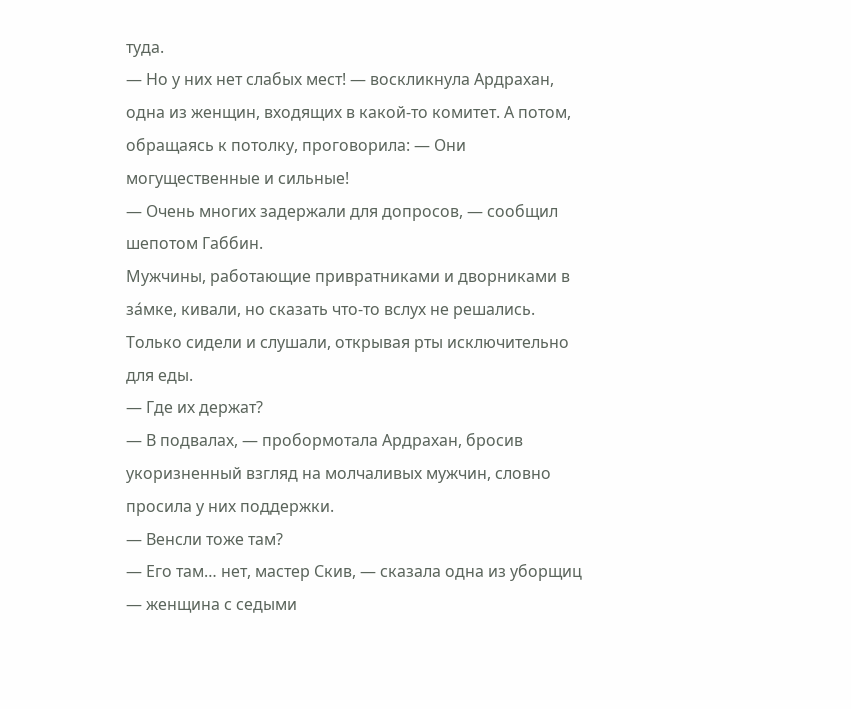туда.
— Но у них нет слабых мест! — воскликнула Ардрахан, одна из женщин, входящих в какой-то комитет. А потом, обращаясь к потолку, проговорила: — Они могущественные и сильные!
— Очень многих задержали для допросов, — сообщил шепотом Габбин.
Мужчины, работающие привратниками и дворниками в за́мке, кивали, но сказать что-то вслух не решались. Только сидели и слушали, открывая рты исключительно для еды.
— Где их держат?
— В подвалах, — пробормотала Ардрахан, бросив укоризненный взгляд на молчаливых мужчин, словно просила у них поддержки.
— Венсли тоже там?
— Его там… нет, мастер Скив, — сказала одна из уборщиц — женщина с седыми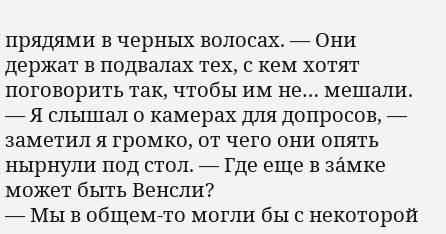прядями в черных волосах. — Они держат в подвалах тех, с кем хотят поговорить так, чтобы им не… мешали.
— Я слышал о камерах для допросов, — заметил я громко, от чего они опять нырнули под стол. — Где еще в за́мке может быть Венсли?
— Мы в общем-то могли бы с некоторой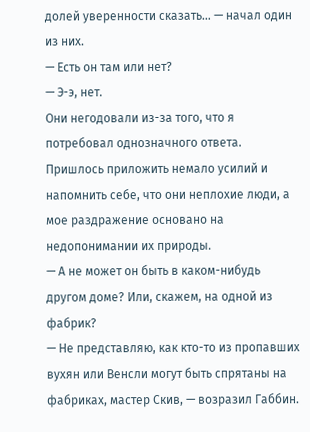долей уверенности сказать… — начал один из них.
— Есть он там или нет?
— Э-э, нет.
Они негодовали из-за того, что я потребовал однозначного ответа. Пришлось приложить немало усилий и напомнить себе, что они неплохие люди, а мое раздражение основано на недопонимании их природы.
— А не может он быть в каком-нибудь другом доме? Или, скажем, на одной из фабрик?
— Не представляю, как кто-то из пропавших вухян или Венсли могут быть спрятаны на фабриках, мастер Скив, — возразил Габбин.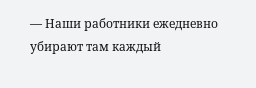— Наши работники ежедневно убирают там каждый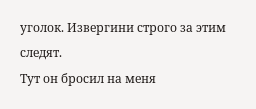уголок. Извергини строго за этим следят.
Тут он бросил на меня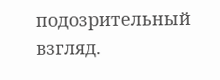подозрительный взгляд.